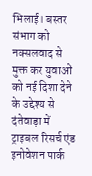भिलाई। बस्तर संभाग को नक्सलवाद से मुक्त कर युवाओं को नई दिशा देने के उद्देश्य से दंतेवाड़ा में ट्राइबल रिसर्च एंड इनोवेशन पार्क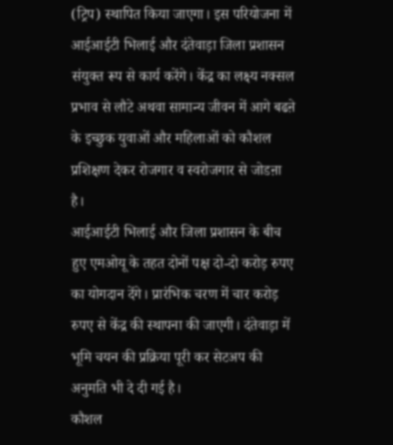(ट्रिप) स्थापित किया जाएगा। इस परियोजना में आईआईटी भिलाई और दंतेवाड़ा जिला प्रशासन संयुक्त रूप से कार्य करेंगे। केंद्र का लक्ष्य नक्सल प्रभाव से लौटे अथवा सामान्य जीवन में आगे बढऩे के इच्छुक युवाओं और महिलाओं को कौशल प्रशिक्षण देकर रोजगार व स्वरोजगार से जोडऩा है।
आईआईटी भिलाई और जिला प्रशासन के बीच हुए एमओयू के तहत दोनों पक्ष दो-दो करोड़ रुपए का योगदान देंगे। प्रारंभिक चरण में चार करोड़ रुपए से केंद्र की स्थापना की जाएगी। दंतेवाड़ा में भूमि चयन की प्रक्रिया पूरी कर सेटअप की अनुमति भी दे दी गई है।
कौशल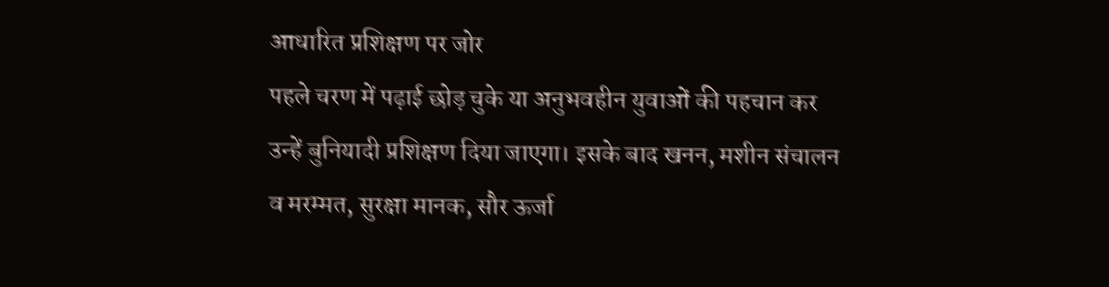आधारित प्रशिक्षण पर जोर
पहले चरण में पढ़ाई छोड़ चुके या अनुभवहीन युवाओं की पहचान कर उन्हें बुनियादी प्रशिक्षण दिया जाएगा। इसके बाद खनन, मशीन संचालन व मरम्मत, सुरक्षा मानक, सौर ऊर्जा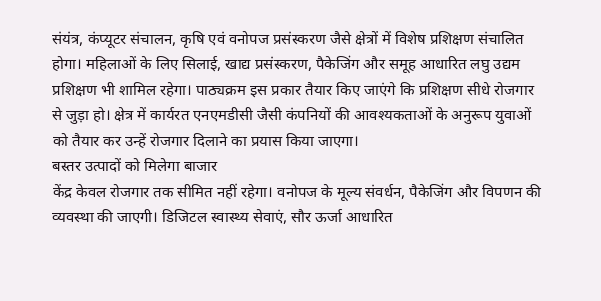संयंत्र, कंप्यूटर संचालन, कृषि एवं वनोपज प्रसंस्करण जैसे क्षेत्रों में विशेष प्रशिक्षण संचालित होगा। महिलाओं के लिए सिलाई, खाद्य प्रसंस्करण, पैकेजिंग और समूह आधारित लघु उद्यम प्रशिक्षण भी शामिल रहेगा। पाठ्यक्रम इस प्रकार तैयार किए जाएंगे कि प्रशिक्षण सीधे रोजगार से जुड़ा हो। क्षेत्र में कार्यरत एनएमडीसी जैसी कंपनियों की आवश्यकताओं के अनुरूप युवाओं को तैयार कर उन्हें रोजगार दिलाने का प्रयास किया जाएगा।
बस्तर उत्पादों को मिलेगा बाजार
केंद्र केवल रोजगार तक सीमित नहीं रहेगा। वनोपज के मूल्य संवर्धन, पैकेजिंग और विपणन की व्यवस्था की जाएगी। डिजिटल स्वास्थ्य सेवाएं, सौर ऊर्जा आधारित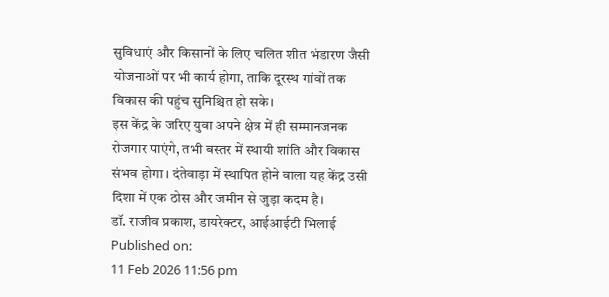सुविधाएं और किसानों के लिए चलित शीत भंडारण जैसी योजनाओं पर भी कार्य होगा, ताकि दूरस्थ गांवों तक विकास की पहुंच सुनिश्चित हो सके।
इस केंद्र के जरिए युवा अपने क्षेत्र में ही सम्मानजनक रोजगार पाएंगे, तभी बस्तर में स्थायी शांति और विकास संभव होगा। दंतेवाड़ा में स्थापित होने वाला यह केंद्र उसी दिशा में एक ठोस और जमीन से जुड़ा कदम है।
डॉ. राजीव प्रकाश, डायरेक्टर, आईआईटी भिलाई
Published on:
11 Feb 2026 11:56 pm